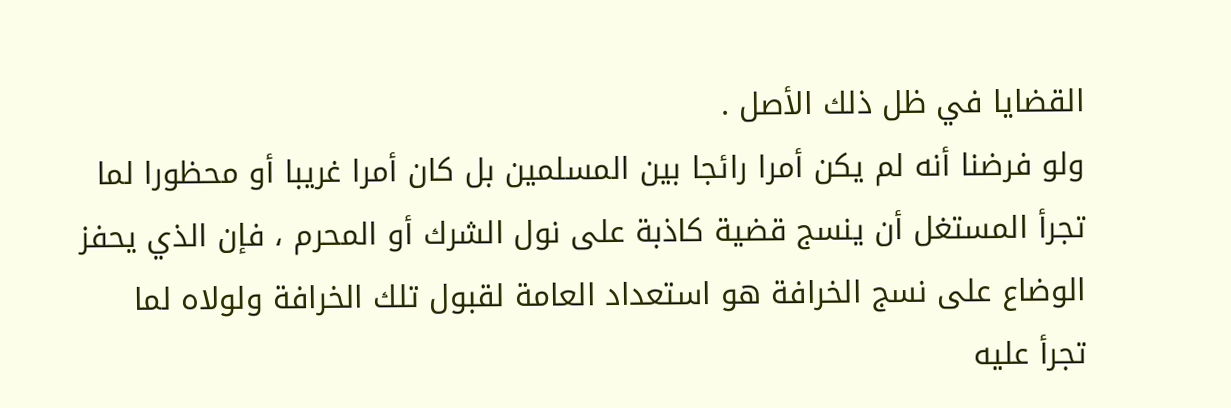القضايا في ظل ذلك الأصل .
ولو فرضنا أنه لم يكن أمرا رائجا بين المسلمين بل كان أمرا غريبا أو محظورا لما
تجرأ المستغل أن ينسج قضية كاذبة على نول الشرك أو المحرم ، فإن الذي يحفز
الوضاع على نسج الخرافة هو استعداد العامة لقبول تلك الخرافة ولولاه لما
تجرأ عليه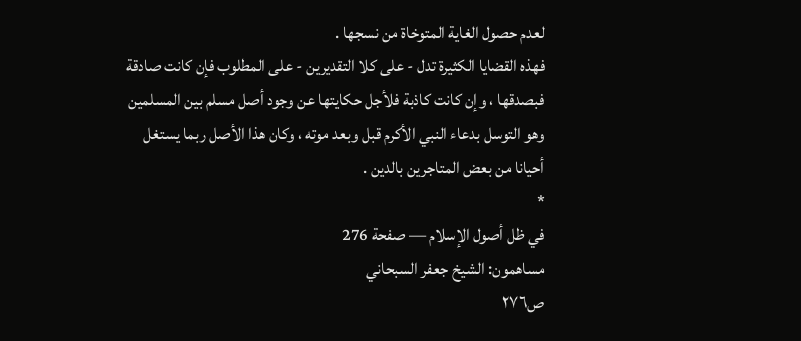لعدم حصول الغاية المتوخاة من نسجها .
فهذه القضايا الكثيرة تدل - على كلا التقديرين - على المطلوب فإن كانت صادقة
فبصدقها ، وإن كانت كاذبة فلأجل حكايتها عن وجود أصل مسلم بين المسلمين
وهو التوسل بدعاء النبي الأكرم قبل وبعد موته ، وكان هذا الأصل ربما يستغل
أحيانا من بعض المتاجرين بالدين .
*
في ظل أصول الإسلام — صفحة 276
مساهمون: الشيخ جعفر السبحاني
ص٢٧٦